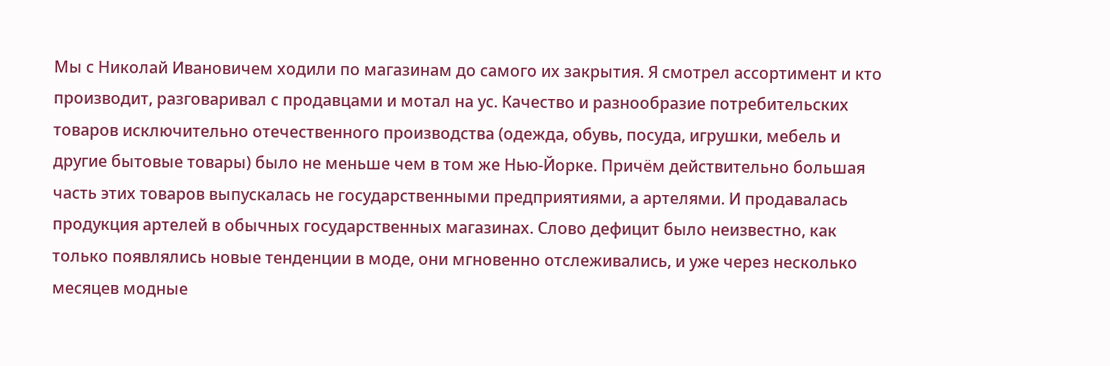Мы с Николай Ивановичем ходили по магазинам до самого их закрытия. Я смотрел ассортимент и кто производит, разговаривал с продавцами и мотал на ус. Качество и разнообразие потребительских товаров исключительно отечественного производства (одежда, обувь, посуда, игрушки, мебель и другие бытовые товары) было не меньше чем в том же Нью-Йорке. Причём действительно большая часть этих товаров выпускалась не государственными предприятиями, а артелями. И продавалась продукция артелей в обычных государственных магазинах. Слово дефицит было неизвестно, как только появлялись новые тенденции в моде, они мгновенно отслеживались, и уже через несколько месяцев модные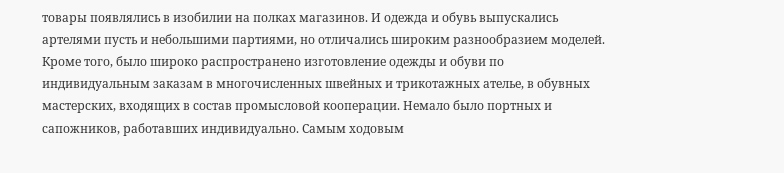товары появлялись в изобилии на полках магазинов. И одежда и обувь выпускались артелями пусть и небольшими партиями, но отличались широким разнообразием моделей. Кроме того, было широко распространено изготовление одежды и обуви по индивидуальным заказам в многочисленных швейных и трикотажных ателье, в обувных мастерских, входящих в состав промысловой кооперации. Немало было портных и сапожников, работавших индивидуально. Самым ходовым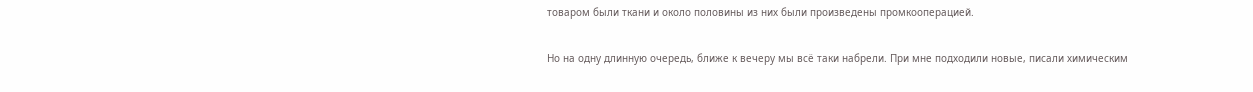товаром были ткани и около половины из них были произведены промкооперацией.

Но на одну длинную очередь, ближе к вечеру мы всё таки набрели. При мне подходили новые, писали химическим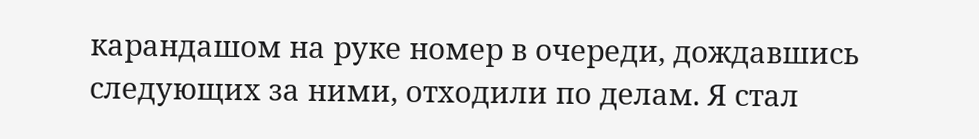карандашом на руке номер в очереди, дождавшись следующих за ними, отходили по делам. Я стал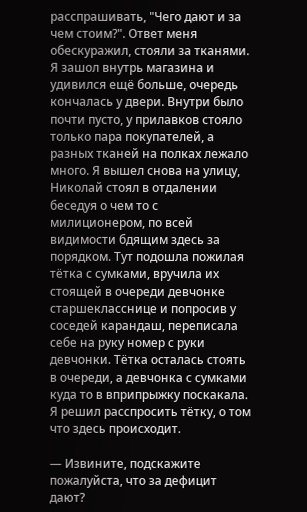расспрашивать, "Чего дают и за чем стоим?". Ответ меня обескуражил, стояли за тканями. Я зашол внутрь магазина и удивился ещё больше, очередь кончалась у двери. Внутри было почти пусто, у прилавков стояло только пара покупателей, а разных тканей на полках лежало много. Я вышел снова на улицу, Николай стоял в отдалении беседуя о чем то с милиционером, по всей видимости бдящим здесь за порядком. Тут подошла пожилая тётка с сумками, вручила их стоящей в очереди девчонке старшекласснице и попросив у соседей карандаш, переписала себе на руку номер с руки девчонки. Тётка осталась стоять в очереди, а девчонка с сумками куда то в вприпрыжку поскакала. Я решил расспросить тётку, о том что здесь происходит.

— Извините, подскажите пожалуйста, что за дефицит дают?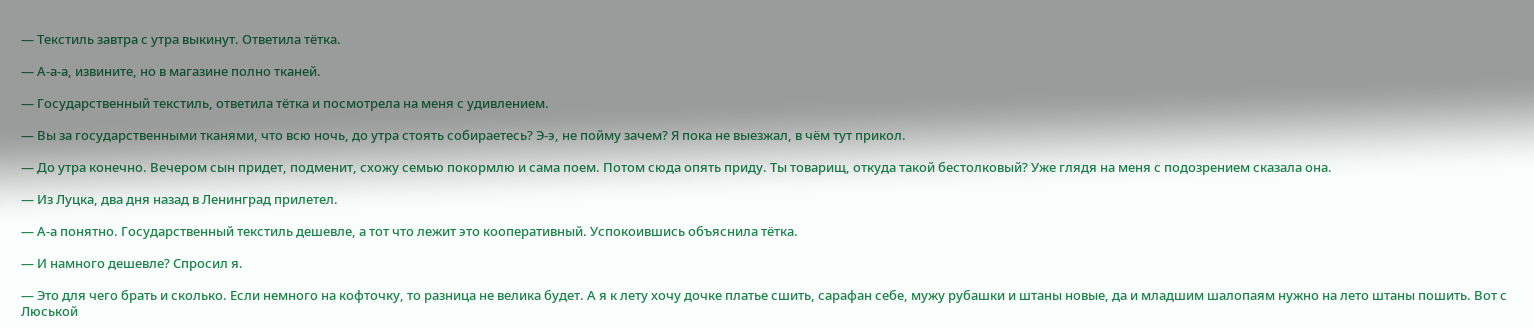— Текстиль завтра с утра выкинут. Ответила тётка.

— А-а-а, извините, но в магазине полно тканей.

— Государственный текстиль, ответила тётка и посмотрела на меня с удивлением.

— Вы за государственными тканями, что всю ночь, до утра стоять собираетесь? Э-э, не пойму зачем? Я пока не выезжал, в чём тут прикол.

— До утра конечно. Вечером сын придет, подменит, схожу семью покормлю и сама поем. Потом сюда опять приду. Ты товарищ, откуда такой бестолковый? Уже глядя на меня с подозрением сказала она.

— Из Луцка, два дня назад в Ленинград прилетел.

— А-а понятно. Государственный текстиль дешевле, а тот что лежит это кооперативный. Успокоившись объяснила тётка.

— И намного дешевле? Спросил я.

— Это для чего брать и сколько. Если немного на кофточку, то разница не велика будет. А я к лету хочу дочке платье сшить, сарафан себе, мужу рубашки и штаны новые, да и младшим шалопаям нужно на лето штаны пошить. Вот с Люськой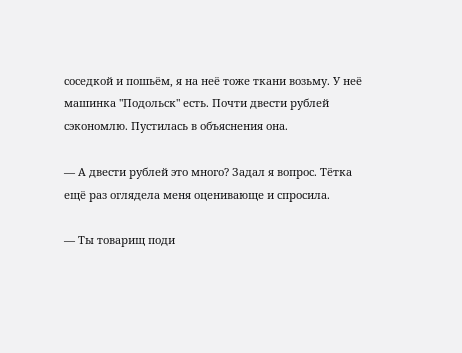соседкой и пошьём, я на неё тоже ткани возьму. У неё машинка "Подольск" есть. Почти двести рублей сэкономлю. Пустилась в объяснения она.

— А двести рублей это много? Задал я вопрос. Тётка ещё раз оглядела меня оценивающе и спросила.

— Ты товарищ поди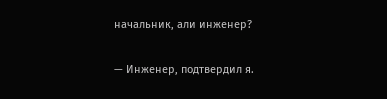начальник, али инженер?

— Инженер, подтвердил я.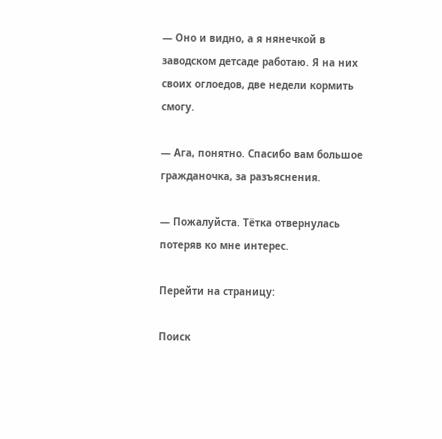— Оно и видно, а я нянечкой в заводском детсаде работаю. Я на них своих оглоедов, две недели кормить смогу.

— Ага, понятно. Спасибо вам большое гражданочка, за разъяснения.

— Пожалуйста. Тётка отвернулась потеряв ко мне интерес.

Перейти на страницу:

Поиск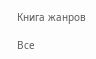Книга жанров

Все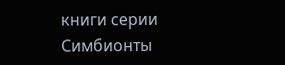книги серии Симбионты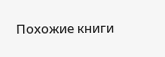Похожие книги